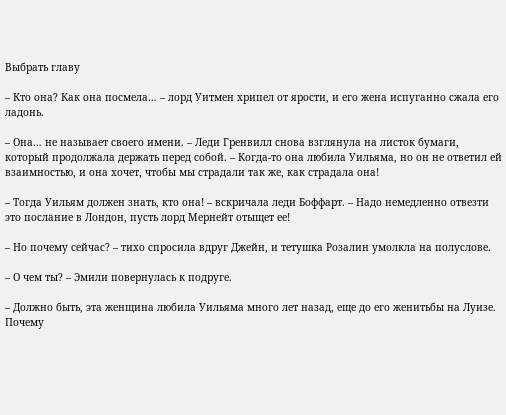Выбрать главу

– Кто она? Как она посмела… – лорд Уитмен хрипел от ярости, и его жена испуганно сжала его ладонь.

– Она… не называет своего имени. – Леди Гренвилл снова взглянула на листок бумаги, который продолжала держать перед собой. – Когда-то она любила Уильяма, но он не ответил ей взаимностью, и она хочет, чтобы мы страдали так же, как страдала она!

– Тогда Уильям должен знать, кто она! – вскричала леди Боффарт. – Надо немедленно отвезти это послание в Лондон, пусть лорд Мернейт отыщет ее!

– Но почему сейчас? – тихо спросила вдруг Джейн, и тетушка Розалин умолкла на полуслове.

– О чем ты? – Эмили повернулась к подруге.

– Должно быть, эта женщина любила Уильяма много лет назад, еще до его женитьбы на Луизе. Почему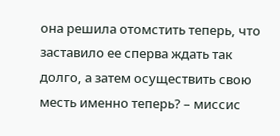она решила отомстить теперь, что заставило ее сперва ждать так долго, а затем осуществить свою месть именно теперь? – миссис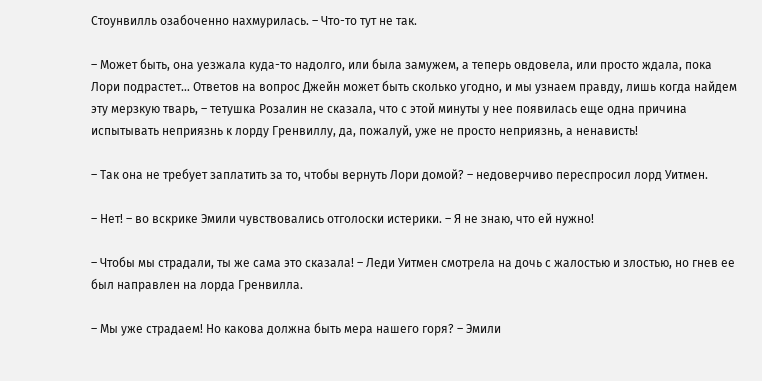Стоунвилль озабоченно нахмурилась. – Что-то тут не так.

– Может быть, она уезжала куда-то надолго, или была замужем, а теперь овдовела, или просто ждала, пока Лори подрастет… Ответов на вопрос Джейн может быть сколько угодно, и мы узнаем правду, лишь когда найдем эту мерзкую тварь, – тетушка Розалин не сказала, что с этой минуты у нее появилась еще одна причина испытывать неприязнь к лорду Гренвиллу, да, пожалуй, уже не просто неприязнь, а ненависть!

– Так она не требует заплатить за то, чтобы вернуть Лори домой? – недоверчиво переспросил лорд Уитмен.

– Нет! – во вскрике Эмили чувствовались отголоски истерики. – Я не знаю, что ей нужно!

– Чтобы мы страдали, ты же сама это сказала! – Леди Уитмен смотрела на дочь с жалостью и злостью, но гнев ее был направлен на лорда Гренвилла.

– Мы уже страдаем! Но какова должна быть мера нашего горя? – Эмили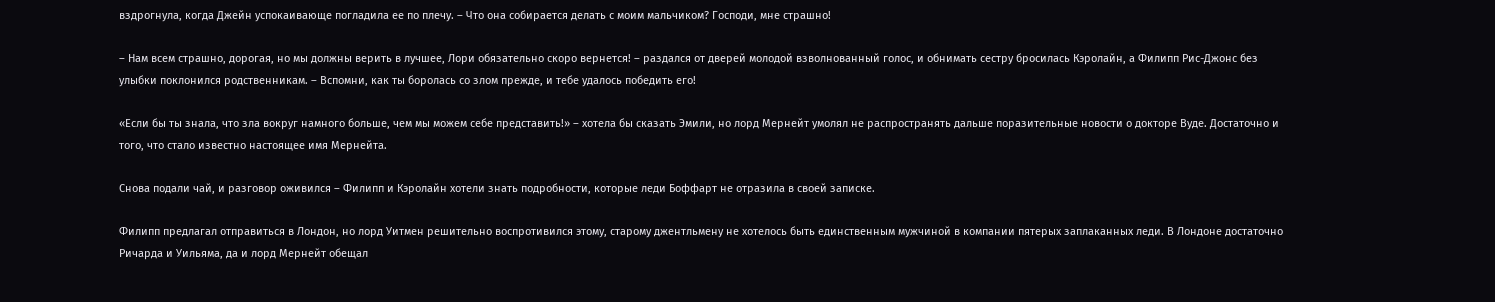вздрогнула, когда Джейн успокаивающе погладила ее по плечу. – Что она собирается делать с моим мальчиком? Господи, мне страшно!

– Нам всем страшно, дорогая, но мы должны верить в лучшее, Лори обязательно скоро вернется! – раздался от дверей молодой взволнованный голос, и обнимать сестру бросилась Кэролайн, а Филипп Рис-Джонс без улыбки поклонился родственникам. – Вспомни, как ты боролась со злом прежде, и тебе удалось победить его!

«Если бы ты знала, что зла вокруг намного больше, чем мы можем себе представить!» – хотела бы сказать Эмили, но лорд Мернейт умолял не распространять дальше поразительные новости о докторе Вуде. Достаточно и того, что стало известно настоящее имя Мернейта.

Снова подали чай, и разговор оживился – Филипп и Кэролайн хотели знать подробности, которые леди Боффарт не отразила в своей записке.

Филипп предлагал отправиться в Лондон, но лорд Уитмен решительно воспротивился этому, старому джентльмену не хотелось быть единственным мужчиной в компании пятерых заплаканных леди. В Лондоне достаточно Ричарда и Уильяма, да и лорд Мернейт обещал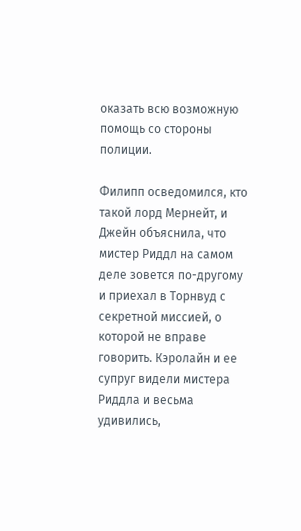оказать всю возможную помощь со стороны полиции.

Филипп осведомился, кто такой лорд Мернейт, и Джейн объяснила, что мистер Риддл на самом деле зовется по-другому и приехал в Торнвуд с секретной миссией, о которой не вправе говорить. Кэролайн и ее супруг видели мистера Риддла и весьма удивились,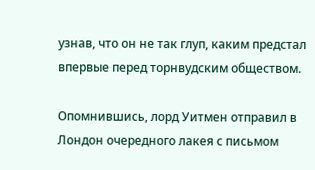узнав, что он не так глуп, каким предстал впервые перед торнвудским обществом.

Опомнившись, лорд Уитмен отправил в Лондон очередного лакея с письмом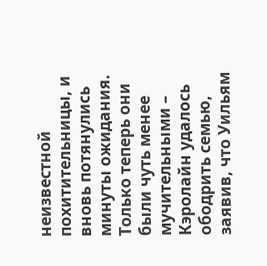неизвестной похитительницы, и вновь потянулись минуты ожидания. Только теперь они были чуть менее мучительными – Кэролайн удалось ободрить семью, заявив, что Уильям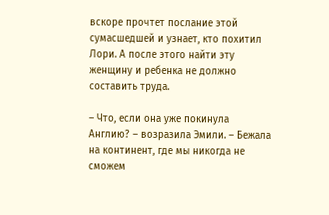вскоре прочтет послание этой сумасшедшей и узнает, кто похитил Лори. А после этого найти эту женщину и ребенка не должно составить труда.

– Что, если она уже покинула Англию? – возразила Эмили. – Бежала на континент, где мы никогда не сможем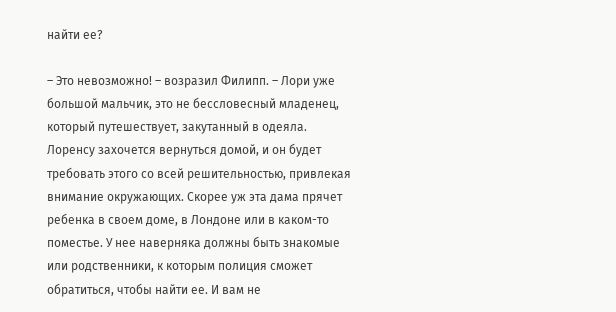найти ее?

– Это невозможно! – возразил Филипп. – Лори уже большой мальчик, это не бессловесный младенец, который путешествует, закутанный в одеяла. Лоренсу захочется вернуться домой, и он будет требовать этого со всей решительностью, привлекая внимание окружающих. Скорее уж эта дама прячет ребенка в своем доме, в Лондоне или в каком-то поместье. У нее наверняка должны быть знакомые или родственники, к которым полиция сможет обратиться, чтобы найти ее. И вам не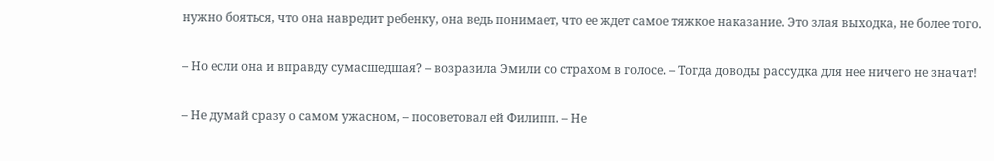нужно бояться, что она навредит ребенку, она ведь понимает, что ее ждет самое тяжкое наказание. Это злая выходка, не более того.

– Но если она и вправду сумасшедшая? – возразила Эмили со страхом в голосе. – Тогда доводы рассудка для нее ничего не значат!

– Не думай сразу о самом ужасном, – посоветовал ей Филипп. – Не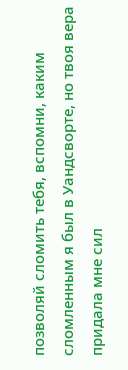позволяй сломить тебя, вспомни, каким сломленным я был в Уандсворте, но твоя вера придала мне сил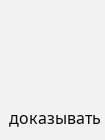доказывать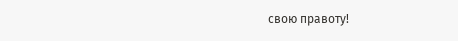свою правоту!